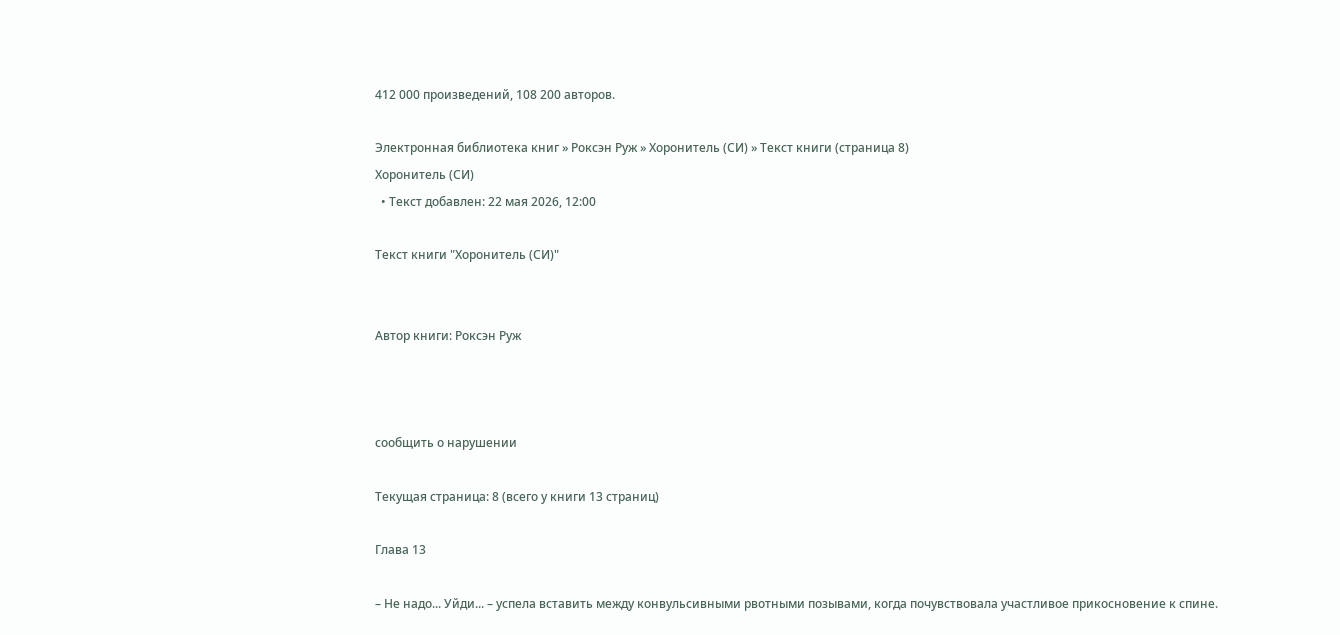412 000 произведений, 108 200 авторов.

Электронная библиотека книг » Роксэн Руж » Хоронитель (СИ) » Текст книги (страница 8)
Хоронитель (СИ)
  • Текст добавлен: 22 мая 2026, 12:00

Текст книги "Хоронитель (СИ)"


Автор книги: Роксэн Руж



сообщить о нарушении

Текущая страница: 8 (всего у книги 13 страниц)

Глава 13

– Не надо... Уйди... – успела вставить между конвульсивными рвотными позывами, когда почувствовала участливое прикосновение к спине.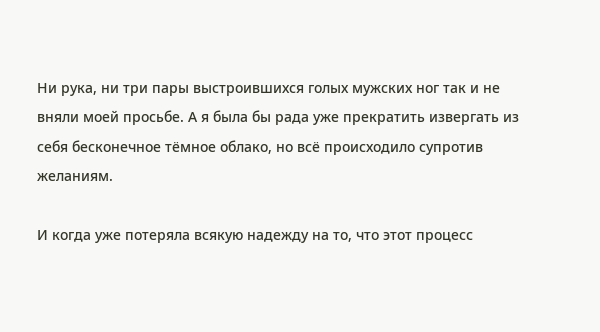Ни рука, ни три пары выстроившихся голых мужских ног так и не вняли моей просьбе. А я была бы рада уже прекратить извергать из себя бесконечное тёмное облако, но всё происходило супротив желаниям.

И когда уже потеряла всякую надежду на то, что этот процесс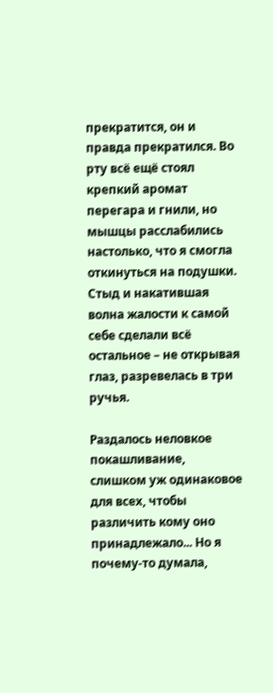прекратится, он и правда прекратился. Во рту всё ещё стоял крепкий аромат перегара и гнили, но мышцы расслабились настолько, что я смогла откинуться на подушки. Стыд и накатившая волна жалости к самой себе сделали всё остальное – не открывая глаз, разревелась в три ручья.

Раздалось неловкое покашливание, слишком уж одинаковое для всех, чтобы различить кому оно принадлежало... Но я почему-то думала,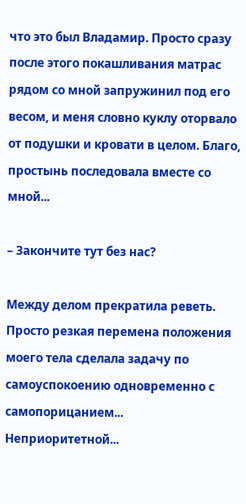что это был Владамир. Просто сразу после этого покашливания матрас рядом со мной запружинил под его весом, и меня словно куклу оторвало от подушки и кровати в целом. Благо, простынь последовала вместе со мной...

– Закончите тут без нас?

Между делом прекратила реветь. Просто резкая перемена положения моего тела сделала задачу по самоуспокоению одновременно с самопорицанием... Неприоритетной...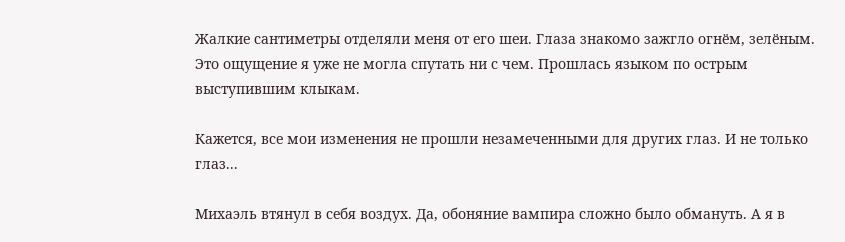Жалкие сантиметры отделяли меня от его шеи. Глаза знакомо зажгло огнём, зелёным. Это ощущение я уже не могла спутать ни с чем. Прошлась языком по острым выступившим клыкам.

Кажется, все мои изменения не прошли незамеченными для других глаз. И не только глаз...

Михаэль втянул в себя воздух. Да, обоняние вампира сложно было обмануть. А я в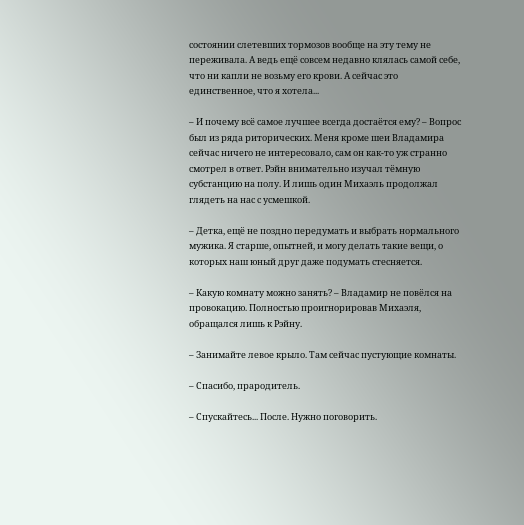состоянии слетевших тормозов вообще на эту тему не переживала. А ведь ещё совсем недавно клялась самой себе, что ни капли не возьму его крови. А сейчас это единственное, что я хотела...

– И почему всё самое лучшее всегда достаётся ему? – Вопрос был из ряда риторических. Меня кроме шеи Владамира сейчас ничего не интересовало, сам он как-то уж странно смотрел в ответ. Рэйн внимательно изучал тёмную субстанцию на полу. И лишь один Михаэль продолжал глядеть на нас с усмешкой.

– Детка, ещё не поздно передумать и выбрать нормального мужика. Я старше, опытней, и могу делать такие вещи, о которых наш юный друг даже подумать стесняется.

– Какую комнату можно занять? – Владамир не повёлся на провокацию. Полностью проигнорировав Михаэля, обращался лишь к Рэйну.

– Занимайте левое крыло. Там сейчас пустующие комнаты.

– Спасибо, прародитель.

– Спускайтесь... После. Нужно поговорить.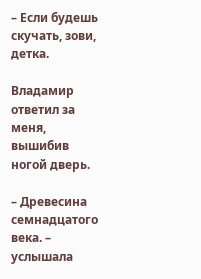– Если будешь скучать, зови, детка.

Владамир ответил за меня, вышибив ногой дверь.

– Древесина семнадцатого века. – услышала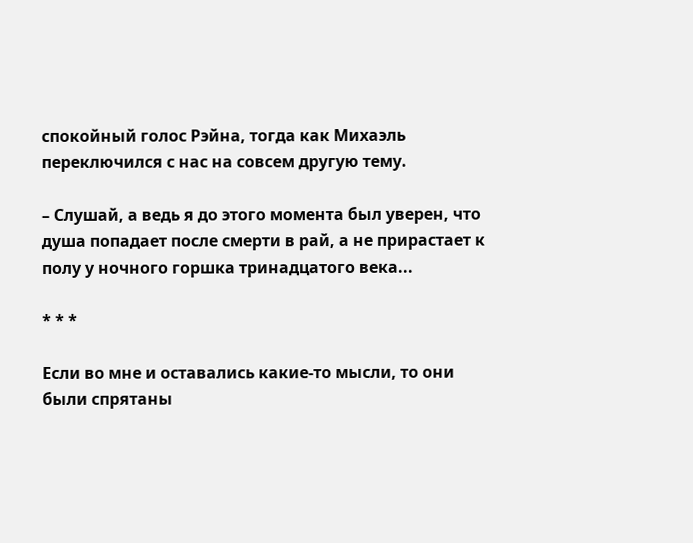спокойный голос Рэйна, тогда как Михаэль переключился с нас на совсем другую тему.

– Слушай, а ведь я до этого момента был уверен, что душа попадает после смерти в рай, а не прирастает к полу у ночного горшка тринадцатого века...

* * *

Если во мне и оставались какие-то мысли, то они были спрятаны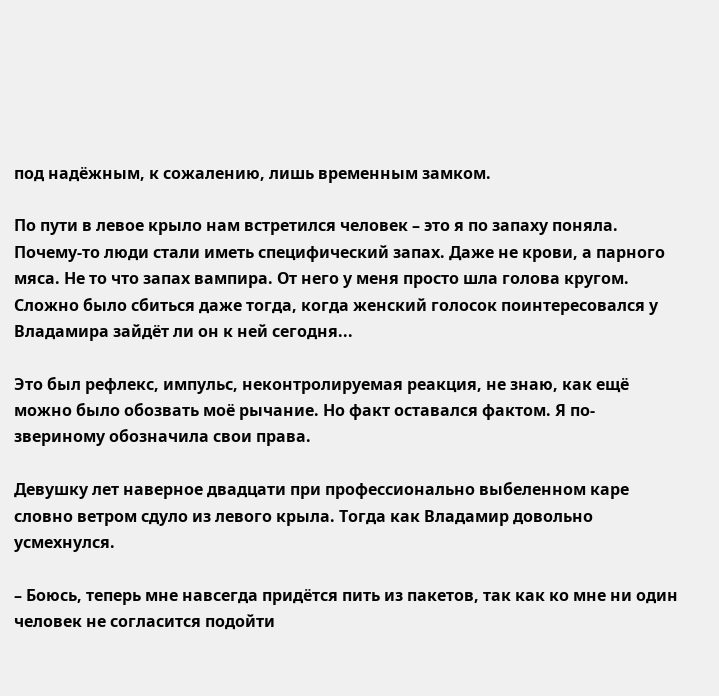под надёжным, к сожалению, лишь временным замком.

По пути в левое крыло нам встретился человек – это я по запаху поняла. Почему-то люди стали иметь специфический запах. Даже не крови, а парного мяса. Не то что запах вампира. От него у меня просто шла голова кругом. Сложно было сбиться даже тогда, когда женский голосок поинтересовался у Владамира зайдёт ли он к ней сегодня...

Это был рефлекс, импульс, неконтролируемая реакция, не знаю, как ещё можно было обозвать моё рычание. Но факт оставался фактом. Я по-звериному обозначила свои права.

Девушку лет наверное двадцати при профессионально выбеленном каре словно ветром сдуло из левого крыла. Тогда как Владамир довольно усмехнулся.

– Боюсь, теперь мне навсегда придётся пить из пакетов, так как ко мне ни один человек не согласится подойти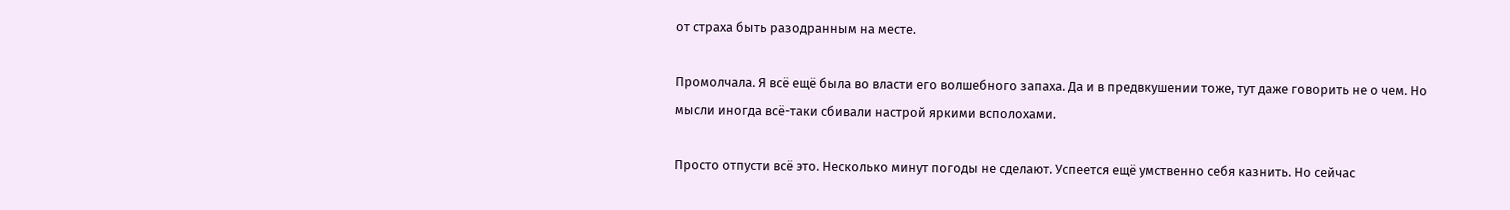от страха быть разодранным на месте.

Промолчала. Я всё ещё была во власти его волшебного запаха. Да и в предвкушении тоже, тут даже говорить не о чем. Но мысли иногда всё-таки сбивали настрой яркими всполохами.

Просто отпусти всё это. Несколько минут погоды не сделают. Успеется ещё умственно себя казнить. Но сейчас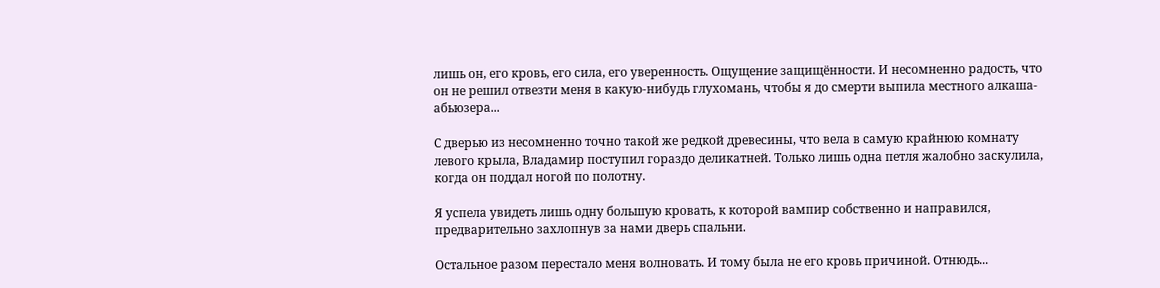лишь он, его кровь, его сила, его уверенность. Ощущение защищённости. И несомненно радость, что он не решил отвезти меня в какую-нибудь глухомань, чтобы я до смерти выпила местного алкаша-абьюзера...

С дверью из несомненно точно такой же редкой древесины, что вела в самую крайнюю комнату левого крыла, Владамир поступил гораздо деликатней. Только лишь одна петля жалобно заскулила, когда он поддал ногой по полотну.

Я успела увидеть лишь одну большую кровать, к которой вампир собственно и направился, предварительно захлопнув за нами дверь спальни.

Остальное разом перестало меня волновать. И тому была не его кровь причиной. Отнюдь...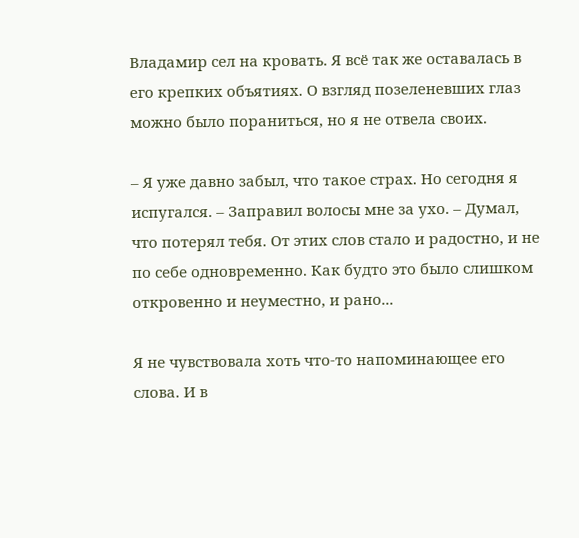Владамир сел на кровать. Я всё так же оставалась в его крепких объятиях. О взгляд позеленевших глаз можно было пораниться, но я не отвела своих.

– Я уже давно забыл, что такое страх. Но сегодня я испугался. – Заправил волосы мне за ухо. – Думал, что потерял тебя. От этих слов стало и радостно, и не по себе одновременно. Как будто это было слишком откровенно и неуместно, и рано...

Я не чувствовала хоть что-то напоминающее его слова. И в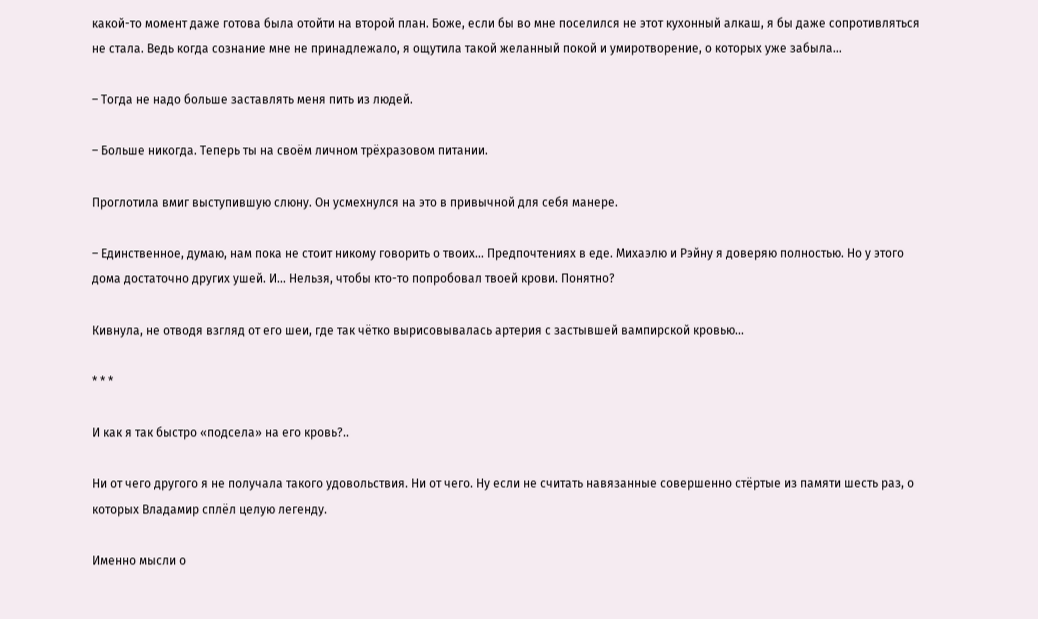какой-то момент даже готова была отойти на второй план. Боже, если бы во мне поселился не этот кухонный алкаш, я бы даже сопротивляться не стала. Ведь когда сознание мне не принадлежало, я ощутила такой желанный покой и умиротворение, о которых уже забыла...

– Тогда не надо больше заставлять меня пить из людей.

– Больше никогда. Теперь ты на своём личном трёхразовом питании.

Проглотила вмиг выступившую слюну. Он усмехнулся на это в привычной для себя манере.

– Единственное, думаю, нам пока не стоит никому говорить о твоих... Предпочтениях в еде. Михаэлю и Рэйну я доверяю полностью. Но у этого дома достаточно других ушей. И... Нельзя, чтобы кто-то попробовал твоей крови. Понятно?

Кивнула, не отводя взгляд от его шеи, где так чётко вырисовывалась артерия с застывшей вампирской кровью...

* * *

И как я так быстро «подсела» на его кровь?..

Ни от чего другого я не получала такого удовольствия. Ни от чего. Ну если не считать навязанные совершенно стёртые из памяти шесть раз, о которых Владамир сплёл целую легенду.

Именно мысли о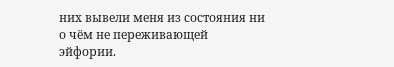них вывели меня из состояния ни о чём не переживающей эйфории.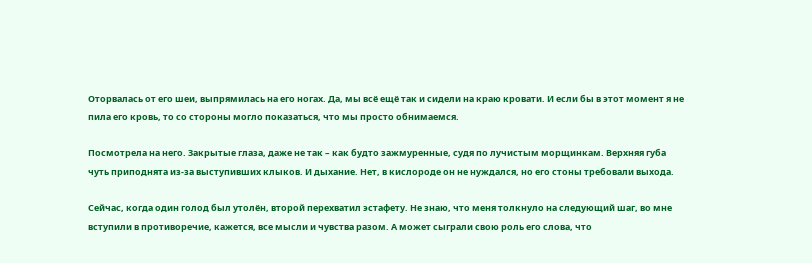Оторвалась от его шеи, выпрямилась на его ногах. Да, мы всё ещё так и сидели на краю кровати. И если бы в этот момент я не пила его кровь, то со стороны могло показаться, что мы просто обнимаемся.

Посмотрела на него. Закрытые глаза, даже не так – как будто зажмуренные, судя по лучистым морщинкам. Верхняя губа чуть приподнята из-за выступивших клыков. И дыхание. Нет, в кислороде он не нуждался, но его стоны требовали выхода.

Сейчас, когда один голод был утолён, второй перехватил эстафету. Не знаю, что меня толкнуло на следующий шаг, во мне вступили в противоречие, кажется, все мысли и чувства разом. А может сыграли свою роль его слова, что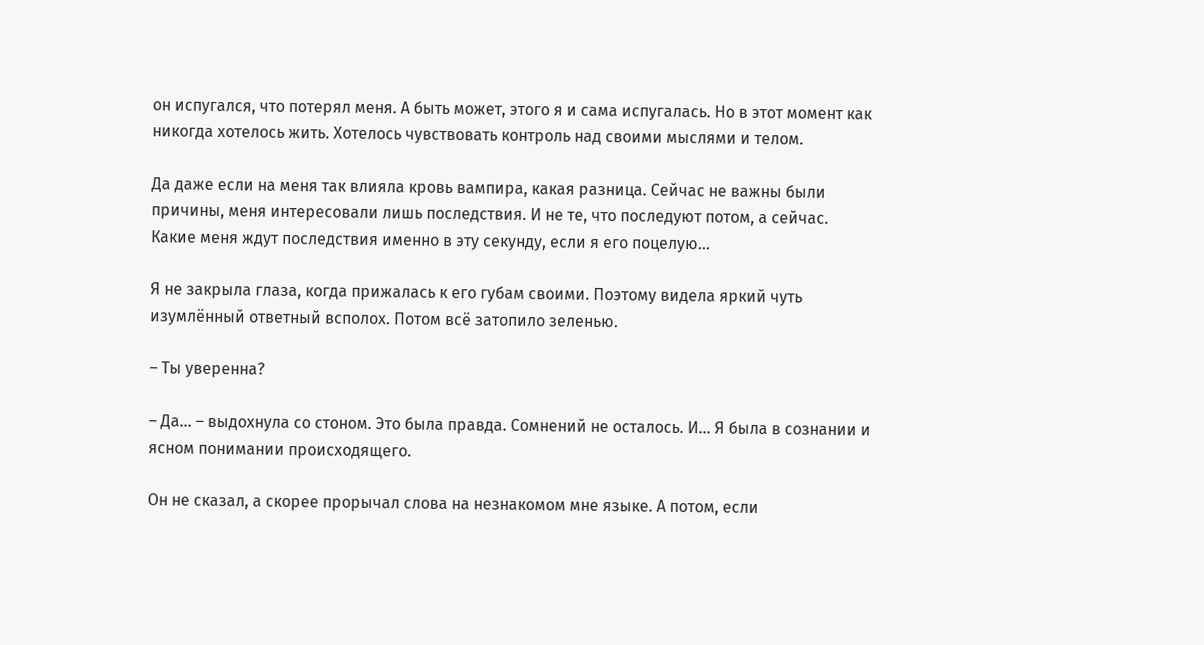он испугался, что потерял меня. А быть может, этого я и сама испугалась. Но в этот момент как никогда хотелось жить. Хотелось чувствовать контроль над своими мыслями и телом.

Да даже если на меня так влияла кровь вампира, какая разница. Сейчас не важны были причины, меня интересовали лишь последствия. И не те, что последуют потом, а сейчас. Какие меня ждут последствия именно в эту секунду, если я его поцелую...

Я не закрыла глаза, когда прижалась к его губам своими. Поэтому видела яркий чуть изумлённый ответный всполох. Потом всё затопило зеленью.

– Ты уверенна?

– Да... – выдохнула со стоном. Это была правда. Сомнений не осталось. И... Я была в сознании и ясном понимании происходящего.

Он не сказал, а скорее прорычал слова на незнакомом мне языке. А потом, если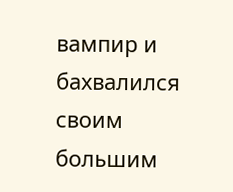вампир и бахвалился своим большим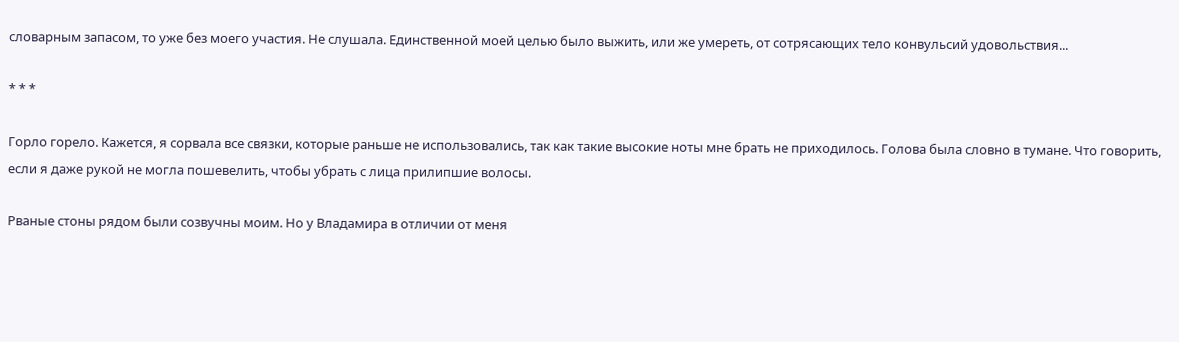словарным запасом, то уже без моего участия. Не слушала. Единственной моей целью было выжить, или же умереть, от сотрясающих тело конвульсий удовольствия...

* * *

Горло горело. Кажется, я сорвала все связки, которые раньше не использовались, так как такие высокие ноты мне брать не приходилось. Голова была словно в тумане. Что говорить, если я даже рукой не могла пошевелить, чтобы убрать с лица прилипшие волосы.

Рваные стоны рядом были созвучны моим. Но у Владамира в отличии от меня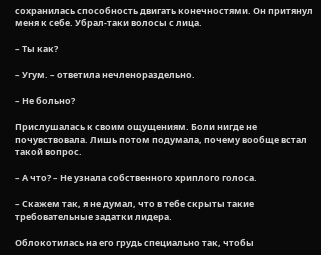сохранилась способность двигать конечностями. Он притянул меня к себе. Убрал-таки волосы с лица.

– Ты как?

– Угум. – ответила нечленораздельно.

– Не больно?

Прислушалась к своим ощущениям. Боли нигде не почувствовала. Лишь потом подумала, почему вообще встал такой вопрос.

– А что? – Не узнала собственного хриплого голоса.

– Скажем так, я не думал, что в тебе скрыты такие требовательные задатки лидера.

Облокотилась на его грудь специально так, чтобы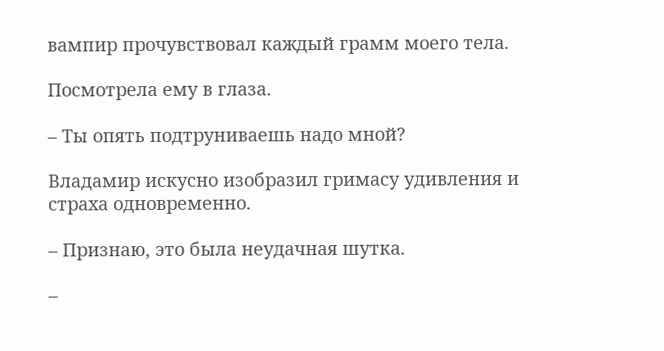вампир прочувствовал каждый грамм моего тела.

Посмотрела ему в глаза.

– Ты опять подтруниваешь надо мной?

Владамир искусно изобразил гримасу удивления и страха одновременно.

– Признаю, это была неудачная шутка.

–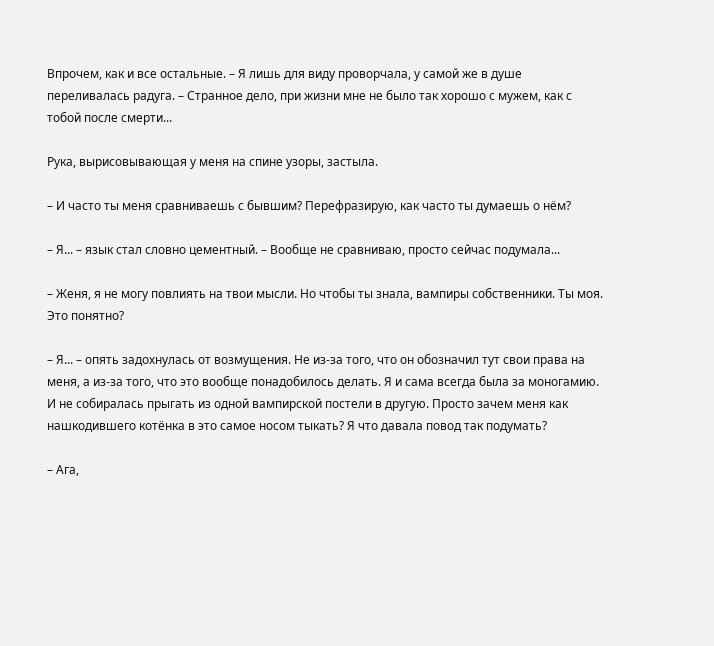Впрочем, как и все остальные. – Я лишь для виду проворчала, у самой же в душе переливалась радуга. – Странное дело, при жизни мне не было так хорошо с мужем, как с тобой после смерти...

Рука, вырисовывающая у меня на спине узоры, застыла.

– И часто ты меня сравниваешь с бывшим? Перефразирую, как часто ты думаешь о нём?

– Я... – язык стал словно цементный. – Вообще не сравниваю, просто сейчас подумала...

– Женя, я не могу повлиять на твои мысли. Но чтобы ты знала, вампиры собственники. Ты моя. Это понятно?

– Я... – опять задохнулась от возмущения. Не из-за того, что он обозначил тут свои права на меня, а из-за того, что это вообще понадобилось делать. Я и сама всегда была за моногамию. И не собиралась прыгать из одной вампирской постели в другую. Просто зачем меня как нашкодившего котёнка в это самое носом тыкать? Я что давала повод так подумать?

– Ага,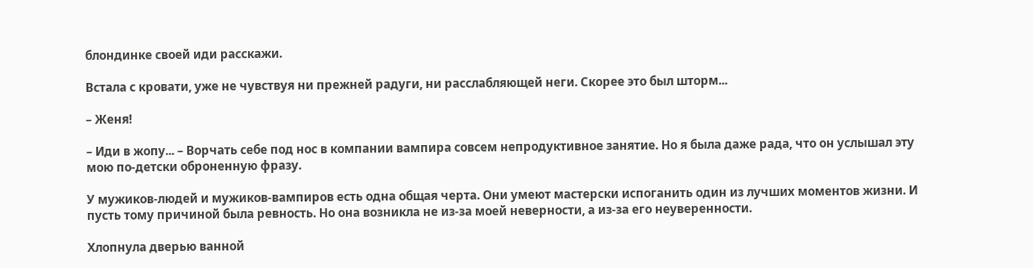блондинке своей иди расскажи.

Встала с кровати, уже не чувствуя ни прежней радуги, ни расслабляющей неги. Скорее это был шторм...

– Женя!

– Иди в жопу... – Ворчать себе под нос в компании вампира совсем непродуктивное занятие. Но я была даже рада, что он услышал эту мою по-детски оброненную фразу.

У мужиков-людей и мужиков-вампиров есть одна общая черта. Они умеют мастерски испоганить один из лучших моментов жизни. И пусть тому причиной была ревность. Но она возникла не из-за моей неверности, а из-за его неуверенности.

Хлопнула дверью ванной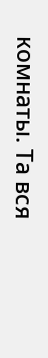комнаты. Та вся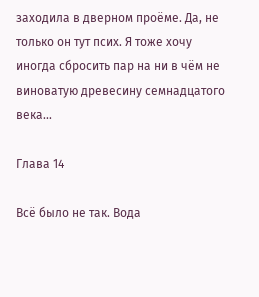заходила в дверном проёме. Да, не только он тут псих. Я тоже хочу иногда сбросить пар на ни в чём не виноватую древесину семнадцатого века...

Глава 14

Всё было не так. Вода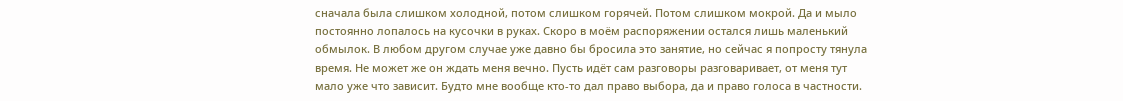сначала была слишком холодной, потом слишком горячей. Потом слишком мокрой. Да и мыло постоянно лопалось на кусочки в руках. Скоро в моём распоряжении остался лишь маленький обмылок. В любом другом случае уже давно бы бросила это занятие, но сейчас я попросту тянула время. Не может же он ждать меня вечно. Пусть идёт сам разговоры разговаривает, от меня тут мало уже что зависит. Будто мне вообще кто-то дал право выбора, да и право голоса в частности.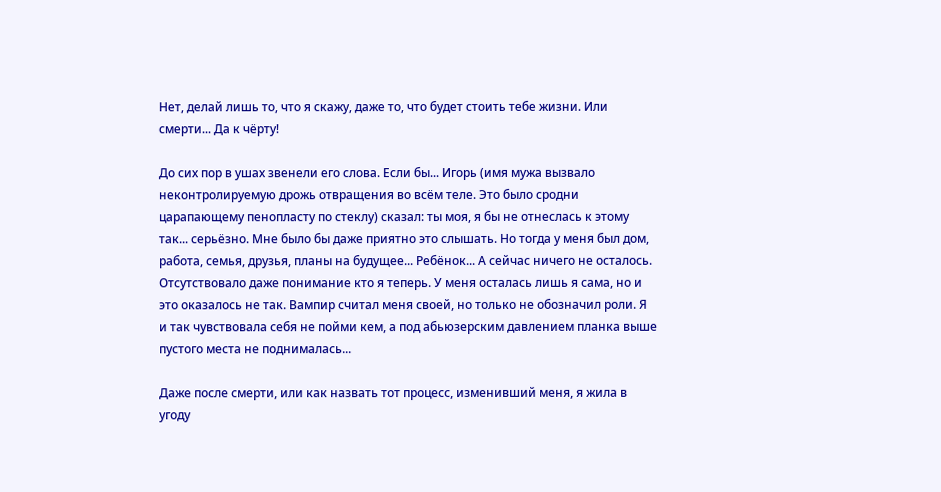Нет, делай лишь то, что я скажу, даже то, что будет стоить тебе жизни. Или смерти... Да к чёрту!

До сих пор в ушах звенели его слова. Если бы... Игорь (имя мужа вызвало неконтролируемую дрожь отвращения во всём теле. Это было сродни царапающему пенопласту по стеклу) сказал: ты моя, я бы не отнеслась к этому так... серьёзно. Мне было бы даже приятно это слышать. Но тогда у меня был дом, работа, семья, друзья, планы на будущее... Ребёнок... А сейчас ничего не осталось. Отсутствовало даже понимание кто я теперь. У меня осталась лишь я сама, но и это оказалось не так. Вампир считал меня своей, но только не обозначил роли. Я и так чувствовала себя не пойми кем, а под абьюзерским давлением планка выше пустого места не поднималась...

Даже после смерти, или как назвать тот процесс, изменивший меня, я жила в угоду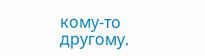кому-то другому.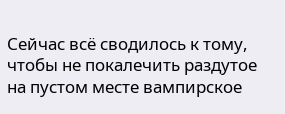Сейчас всё сводилось к тому, чтобы не покалечить раздутое на пустом месте вампирское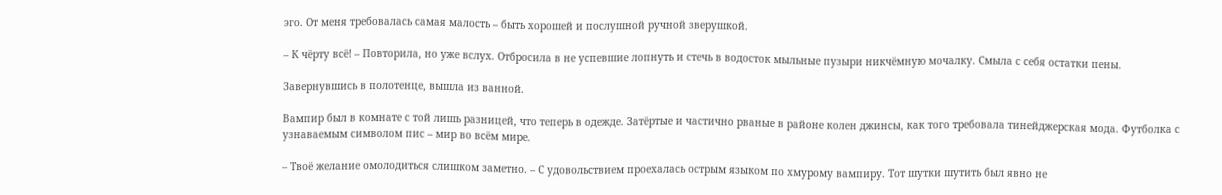эго. От меня требовалась самая малость – быть хорошей и послушной ручной зверушкой.

– К чёрту всё! – Повторила, но уже вслух. Отбросила в не успевшие лопнуть и стечь в водосток мыльные пузыри никчёмную мочалку. Смыла с себя остатки пены.

Завернувшись в полотенце, вышла из ванной.

Вампир был в комнате с той лишь разницей, что теперь в одежде. Затёртые и частично рваные в районе колен джинсы, как того требовала тинейджерская мода. Футболка с узнаваемым символом пис – мир во всём мире.

– Твоё желание омолодиться слишком заметно. – С удовольствием проехалась острым языком по хмурому вампиру. Тот шутки шутить был явно не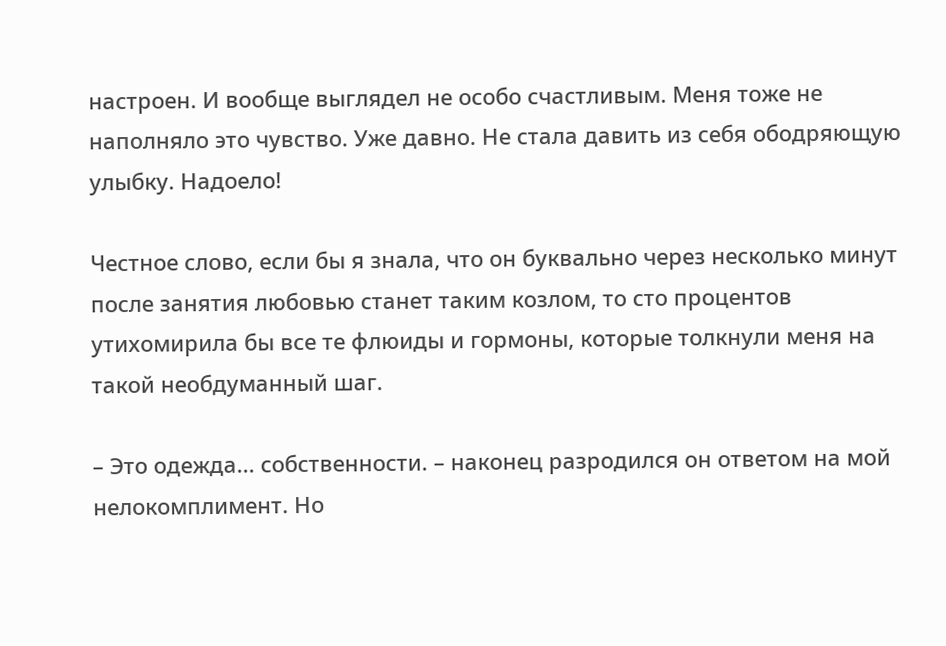настроен. И вообще выглядел не особо счастливым. Меня тоже не наполняло это чувство. Уже давно. Не стала давить из себя ободряющую улыбку. Надоело!

Честное слово, если бы я знала, что он буквально через несколько минут после занятия любовью станет таким козлом, то сто процентов утихомирила бы все те флюиды и гормоны, которые толкнули меня на такой необдуманный шаг.

– Это одежда... собственности. – наконец разродился он ответом на мой нелокомплимент. Но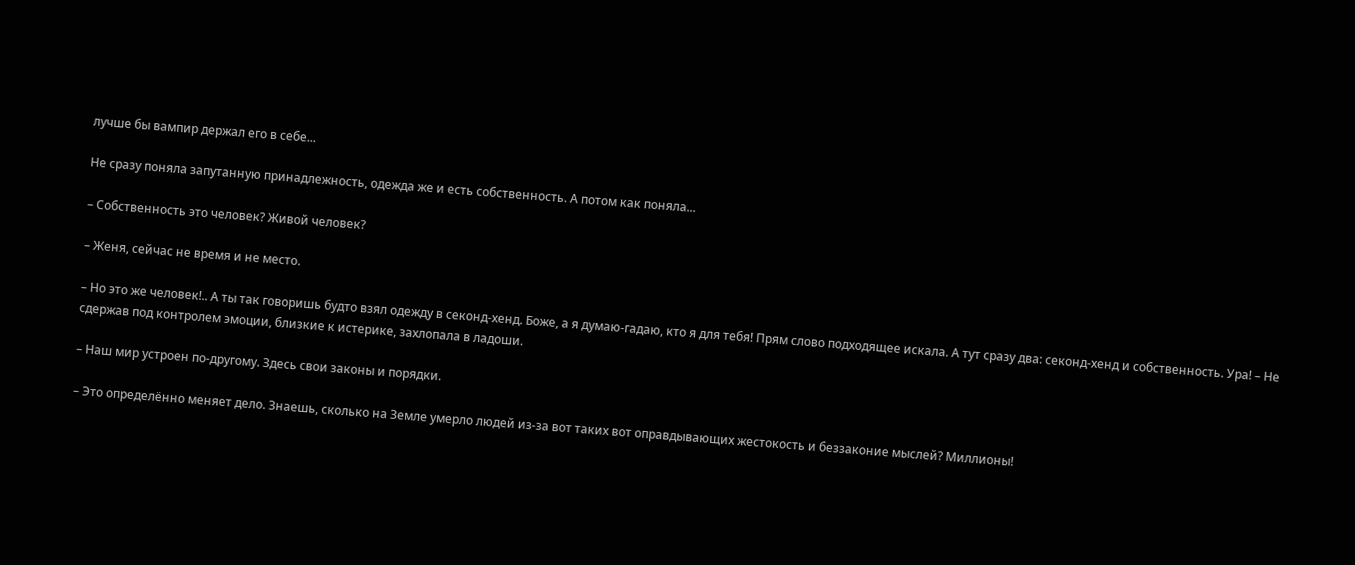лучше бы вампир держал его в себе...

Не сразу поняла запутанную принадлежность, одежда же и есть собственность. А потом как поняла...

– Собственность это человек? Живой человек?

– Женя, сейчас не время и не место.

– Но это же человек!.. А ты так говоришь будто взял одежду в секонд-хенд. Боже, а я думаю-гадаю, кто я для тебя! Прям слово подходящее искала. А тут сразу два: секонд-хенд и собственность. Ура! – Не сдержав под контролем эмоции, близкие к истерике, захлопала в ладоши.

– Наш мир устроен по-другому. Здесь свои законы и порядки.

– Это определённо меняет дело. Знаешь, сколько на Земле умерло людей из-за вот таких вот оправдывающих жестокость и беззаконие мыслей? Миллионы!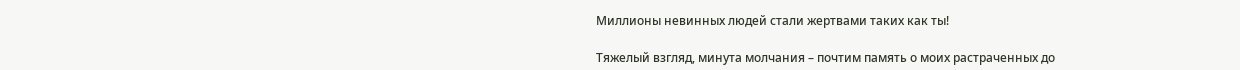Миллионы невинных людей стали жертвами таких как ты!

Тяжелый взгляд, минута молчания – почтим память о моих растраченных до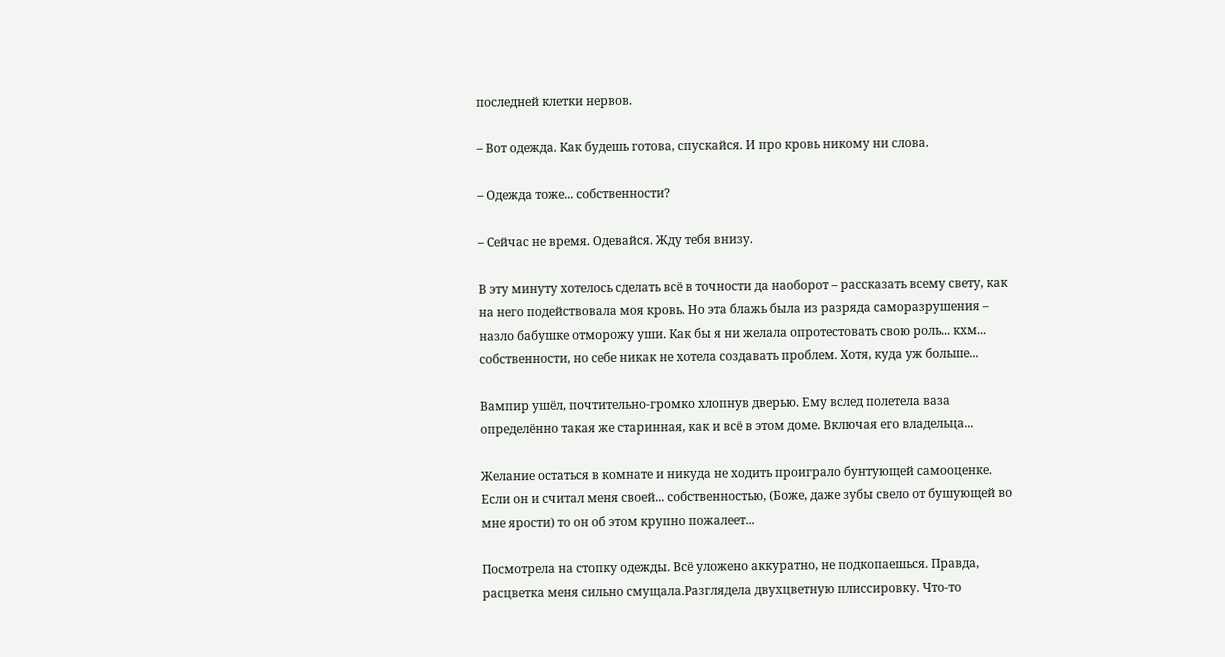последней клетки нервов.

– Вот одежда. Как будешь готова, спускайся. И про кровь никому ни слова.

– Одежда тоже... собственности?

– Сейчас не время. Одевайся. Жду тебя внизу.

В эту минуту хотелось сделать всё в точности да наоборот – рассказать всему свету, как на него подействовала моя кровь. Но эта блажь была из разряда саморазрушения – назло бабушке отморожу уши. Как бы я ни желала опротестовать свою роль... кхм... собственности, но себе никак не хотела создавать проблем. Хотя, куда уж больше...

Вампир ушёл, почтительно-громко хлопнув дверью. Ему вслед полетела ваза определённо такая же старинная, как и всё в этом доме. Включая его владельца...

Желание остаться в комнате и никуда не ходить проиграло бунтующей самооценке. Если он и считал меня своей... собственностью, (Боже, даже зубы свело от бушующей во мне ярости) то он об этом крупно пожалеет...

Посмотрела на стопку одежды. Всё уложено аккуратно, не подкопаешься. Правда, расцветка меня сильно смущала.Разглядела двухцветную плиссировку. Что-то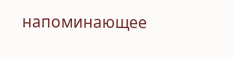напоминающее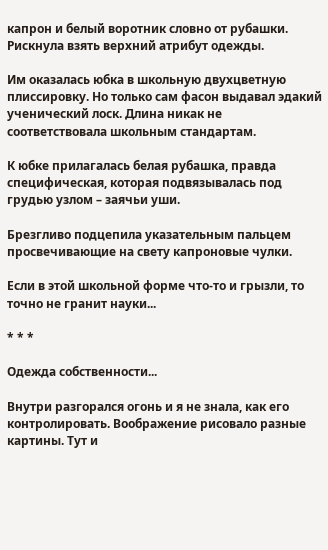капрон и белый воротник словно от рубашки. Рискнула взять верхний атрибут одежды.

Им оказалась юбка в школьную двухцветную плиссировку. Но только сам фасон выдавал эдакий ученический лоск. Длина никак не соответствовала школьным стандартам.

К юбке прилагалась белая рубашка, правда специфическая, которая подвязывалась под грудью узлом – заячьи уши.

Брезгливо подцепила указательным пальцем просвечивающие на свету капроновые чулки.

Если в этой школьной форме что-то и грызли, то точно не гранит науки...

* * *

Одежда собственности...

Внутри разгорался огонь и я не знала, как его контролировать. Воображение рисовало разные картины. Тут и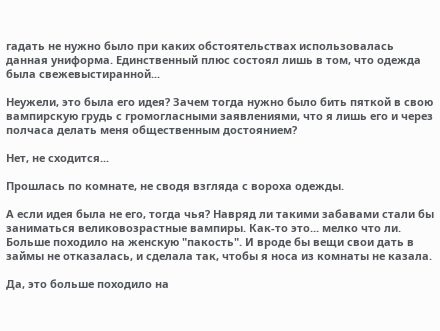гадать не нужно было при каких обстоятельствах использовалась данная униформа. Единственный плюс состоял лишь в том, что одежда была свежевыстиранной...

Неужели, это была его идея? Зачем тогда нужно было бить пяткой в свою вампирскую грудь с громогласными заявлениями, что я лишь его и через полчаса делать меня общественным достоянием?

Нет, не сходится...

Прошлась по комнате, не сводя взгляда с вороха одежды.

А если идея была не его, тогда чья? Навряд ли такими забавами стали бы заниматься великовозрастные вампиры. Как-то это... мелко что ли. Больше походило на женскую "пакость". И вроде бы вещи свои дать в займы не отказалась, и сделала так, чтобы я носа из комнаты не казала.

Да, это больше походило на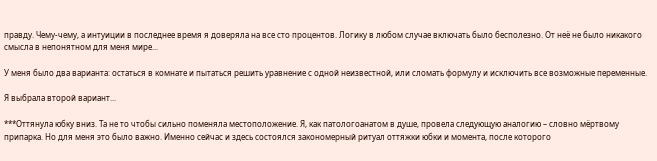правду. Чему-чему, а интуиции в последнее время я доверяла на все сто процентов. Логику в любом случае включать было бесполезно. От неё не было никакого смысла в непонятном для меня мире...

У меня было два варианта: остаться в комнате и пытаться решить уравнение с одной неизвестной, или сломать формулу и исключить все возможные переменные.

Я выбрала второй вариант...

***Оттянула юбку вниз. Та не то чтобы сильно поменяла местоположение. Я, как патологоанатом в душе, провела следующую аналогию – словно мёртвому припарка. Но для меня это было важно. Именно сейчас и здесь состоялся закономерный ритуал оттяжки юбки и момента, после которого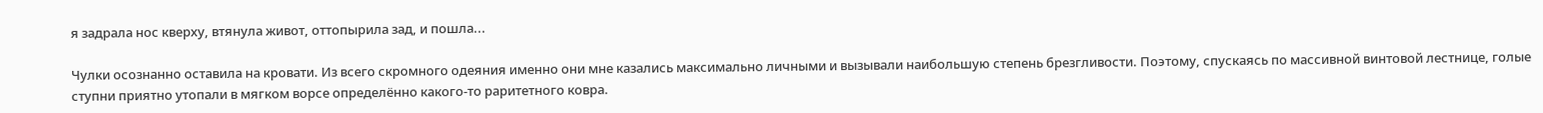я задрала нос кверху, втянула живот, оттопырила зад, и пошла...

Чулки осознанно оставила на кровати. Из всего скромного одеяния именно они мне казались максимально личными и вызывали наибольшую степень брезгливости. Поэтому, спускаясь по массивной винтовой лестнице, голые ступни приятно утопали в мягком ворсе определённо какого-то раритетного ковра.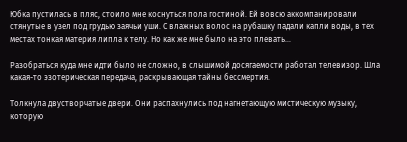Юбка пустилась в пляс, стоило мне коснуться пола гостиной. Ей вовсю аккомпанировали стянутые в узел под грудью заячьи уши. С влажных волос на рубашку падали капли воды, в тех местах тонкая материя липла к телу. Но как же мне было на это плевать...

Разобраться куда мне идти было не сложно, в слышимой досягаемости работал телевизор. Шла какая-то эзотерическая передача, раскрывающая тайны бессмертия.

Толкнула двустворчатые двери. Они распахнулись под нагнетающую мистическую музыку, которую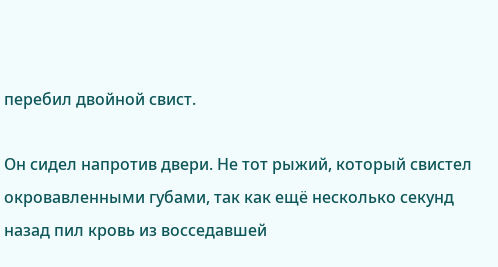перебил двойной свист.

Он сидел напротив двери. Не тот рыжий, который свистел окровавленными губами, так как ещё несколько секунд назад пил кровь из восседавшей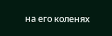на его коленях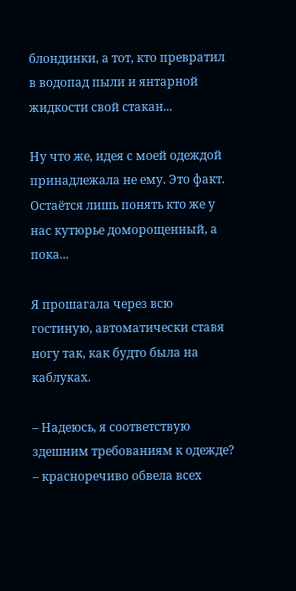блондинки, а тот, кто превратил в водопад пыли и янтарной жидкости свой стакан...

Ну что же, идея с моей одеждой принадлежала не ему. Это факт. Остаётся лишь понять кто же у нас кутюрье доморощенный, а пока...

Я прошагала через всю гостиную, автоматически ставя ногу так, как будто была на каблуках.

– Надеюсь, я соответствую здешним требованиям к одежде? – красноречиво обвела всех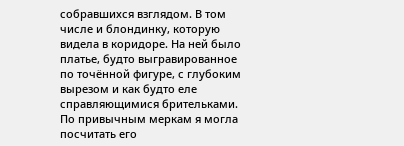собравшихся взглядом. В том числе и блондинку, которую видела в коридоре. На ней было платье, будто выгравированное по точённой фигуре, с глубоким вырезом и как будто еле справляющимися брительками. По привычным меркам я могла посчитать его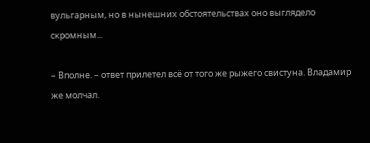вульгарным, но в нынешних обстоятельствах оно выглядело скромным...

– Вполне. – ответ прилетел всё от того же рыжего свистуна. Владамир же молчал.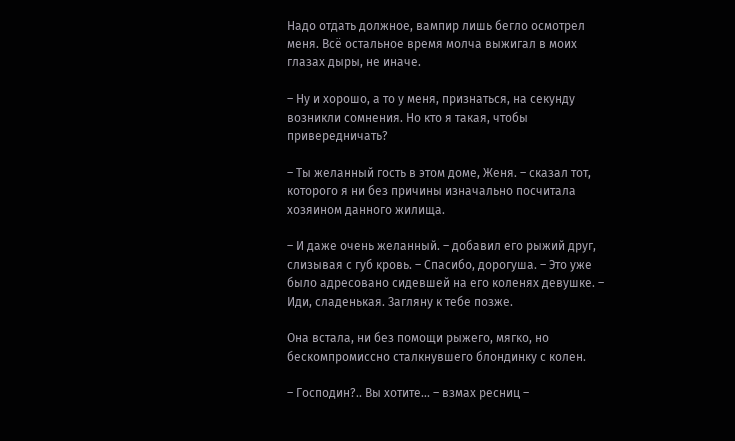Надо отдать должное, вампир лишь бегло осмотрел меня. Всё остальное время молча выжигал в моих глазах дыры, не иначе.

– Ну и хорошо, а то у меня, признаться, на секунду возникли сомнения. Но кто я такая, чтобы привередничать?

– Ты желанный гость в этом доме, Женя. – сказал тот, которого я ни без причины изначально посчитала хозяином данного жилища.

– И даже очень желанный. – добавил его рыжий друг, слизывая с губ кровь. – Спасибо, дорогуша. – Это уже было адресовано сидевшей на его коленях девушке. – Иди, сладенькая. Загляну к тебе позже.

Она встала, ни без помощи рыжего, мягко, но бескомпромиссно сталкнувшего блондинку с колен.

– Господин?.. Вы хотите... – взмах ресниц –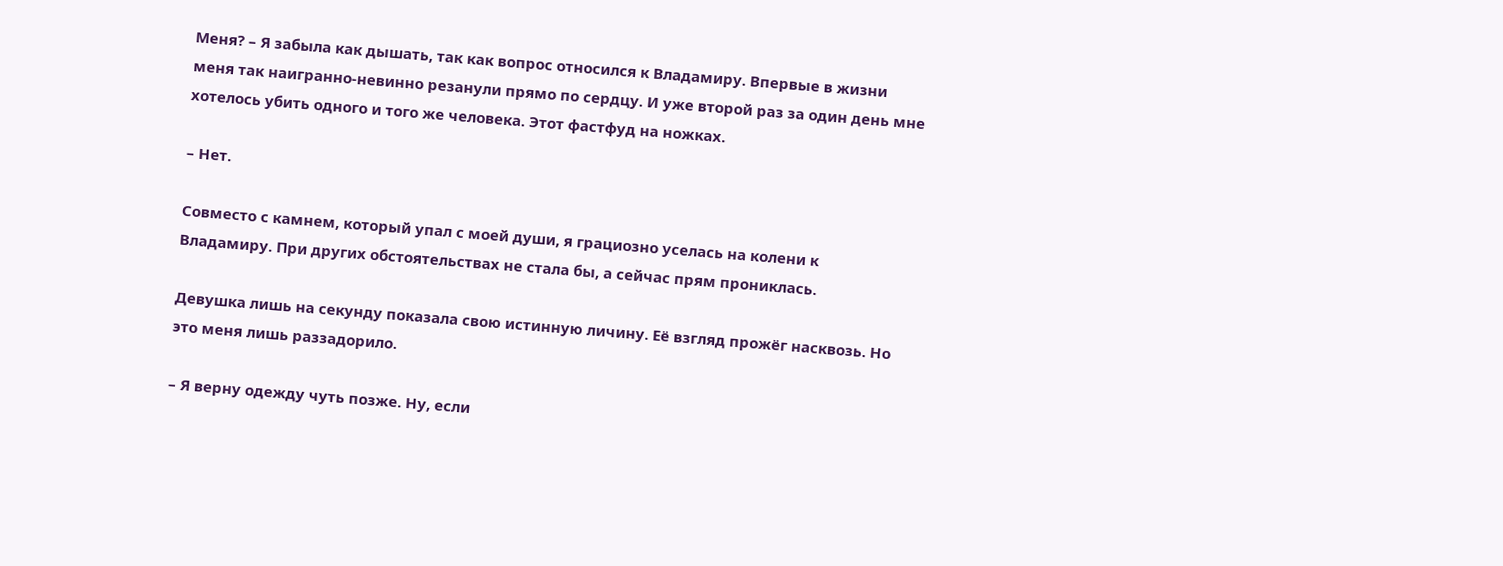Меня? – Я забыла как дышать, так как вопрос относился к Владамиру. Впервые в жизни меня так наигранно-невинно резанули прямо по сердцу. И уже второй раз за один день мне хотелось убить одного и того же человека. Этот фастфуд на ножках.

– Нет.

Совместо с камнем, который упал с моей души, я грациозно уселась на колени к Владамиру. При других обстоятельствах не стала бы, а сейчас прям прониклась.

Девушка лишь на секунду показала свою истинную личину. Её взгляд прожёг насквозь. Но это меня лишь раззадорило.

– Я верну одежду чуть позже. Ну, если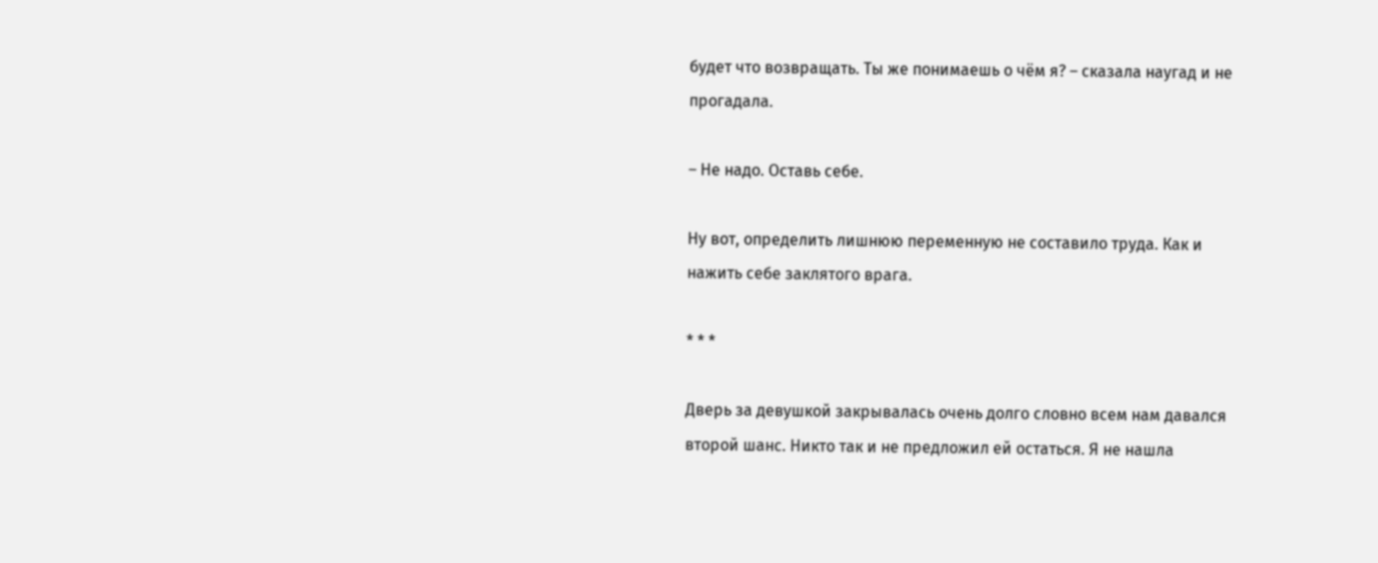будет что возвращать. Ты же понимаешь о чём я? – сказала наугад и не прогадала.

– Не надо. Оставь себе.

Ну вот, определить лишнюю переменную не составило труда. Как и нажить себе заклятого врага.

* * *

Дверь за девушкой закрывалась очень долго словно всем нам давался второй шанс. Никто так и не предложил ей остаться. Я не нашла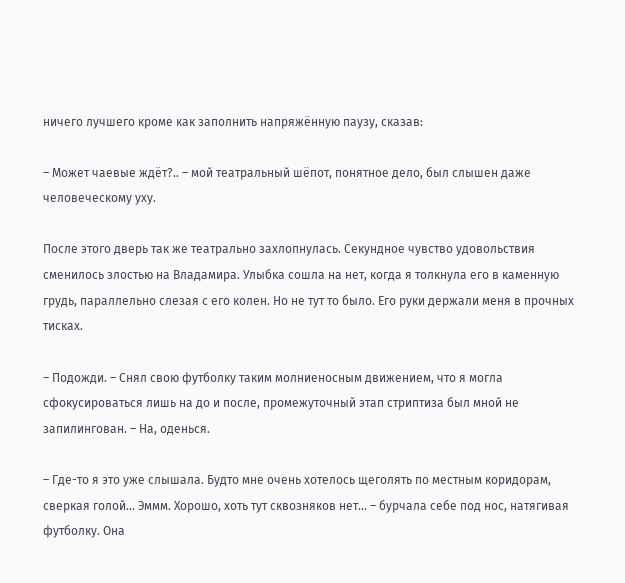ничего лучшего кроме как заполнить напряжённую паузу, сказав:

– Может чаевые ждёт?.. – мой театральный шёпот, понятное дело, был слышен даже человеческому уху.

После этого дверь так же театрально захлопнулась. Секундное чувство удовольствия сменилось злостью на Владамира. Улыбка сошла на нет, когда я толкнула его в каменную грудь, параллельно слезая с его колен. Но не тут то было. Его руки держали меня в прочных тисках.

– Подожди. – Снял свою футболку таким молниеносным движением, что я могла сфокусироваться лишь на до и после, промежуточный этап стриптиза был мной не запилингован. – На, оденься.

– Где-то я это уже слышала. Будто мне очень хотелось щеголять по местным коридорам, сверкая голой... Эммм. Хорошо, хоть тут сквозняков нет... – бурчала себе под нос, натягивая футболку. Она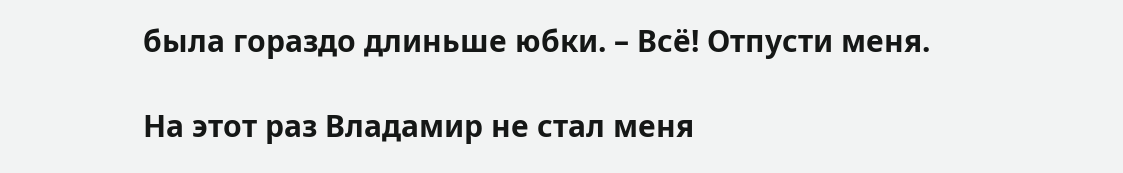была гораздо длиньше юбки. – Всё! Отпусти меня.

На этот раз Владамир не стал меня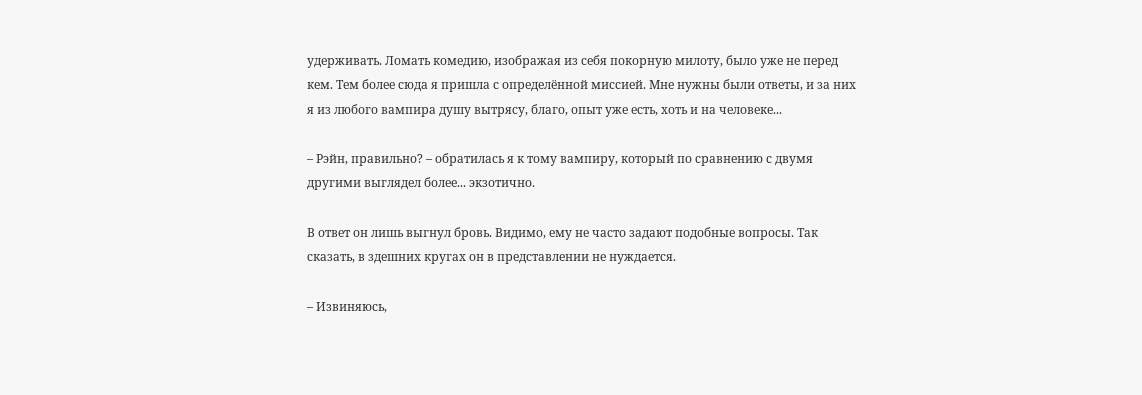удерживать. Ломать комедию, изображая из себя покорную милоту, было уже не перед кем. Тем более сюда я пришла с определённой миссией. Мне нужны были ответы, и за них я из любого вампира душу вытрясу, благо, опыт уже есть, хоть и на человеке...

– Рэйн, правильно? – обратилась я к тому вампиру, который по сравнению с двумя другими выглядел более... экзотично.

В ответ он лишь выгнул бровь. Видимо, ему не часто задают подобные вопросы. Так сказать, в здешних кругах он в представлении не нуждается.

– Извиняюсь,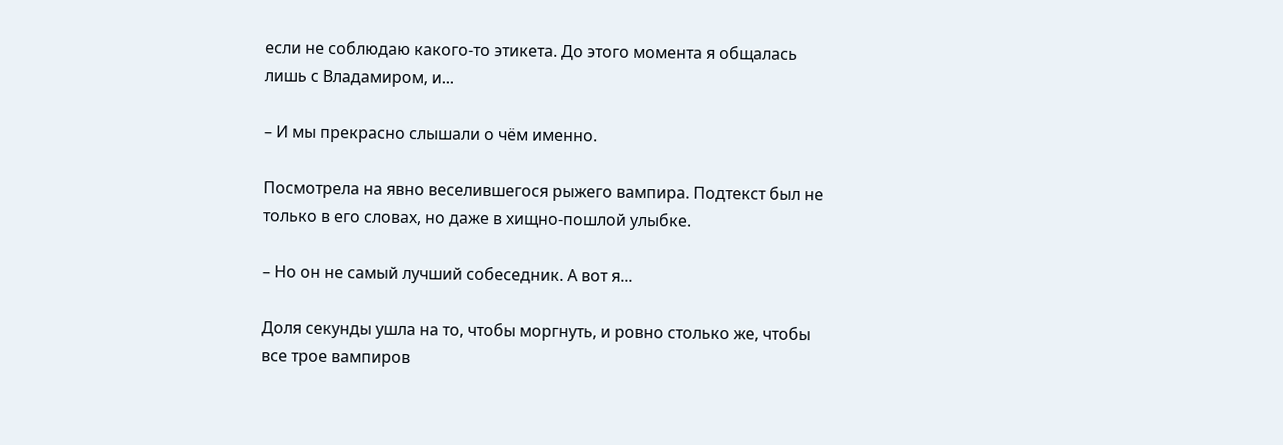если не соблюдаю какого-то этикета. До этого момента я общалась лишь с Владамиром, и...

– И мы прекрасно слышали о чём именно.

Посмотрела на явно веселившегося рыжего вампира. Подтекст был не только в его словах, но даже в хищно-пошлой улыбке.

– Но он не самый лучший собеседник. А вот я...

Доля секунды ушла на то, чтобы моргнуть, и ровно столько же, чтобы все трое вампиров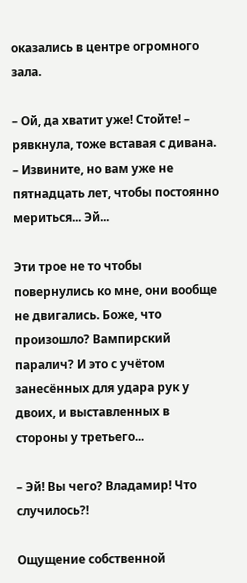оказались в центре огромного зала.

– Ой, да хватит уже! Стойте! – рявкнула, тоже вставая с дивана. – Извините, но вам уже не пятнадцать лет, чтобы постоянно мериться... Эй...

Эти трое не то чтобы повернулись ко мне, они вообще не двигались. Боже, что произошло? Вампирский паралич? И это с учётом занесённых для удара рук у двоих, и выставленных в стороны у третьего...

– Эй! Вы чего? Владамир! Что случилось?!

Ощущение собственной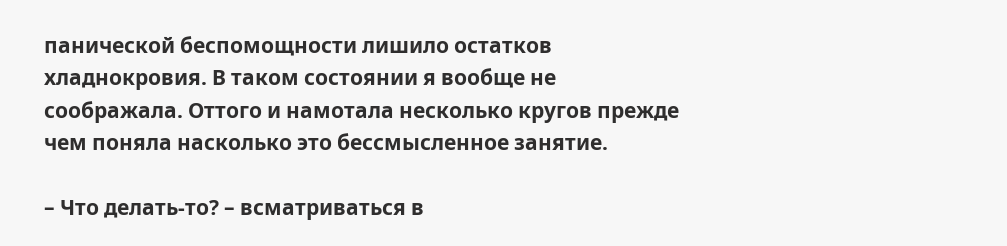панической беспомощности лишило остатков хладнокровия. В таком состоянии я вообще не соображала. Оттого и намотала несколько кругов прежде чем поняла насколько это бессмысленное занятие.

– Что делать-то? – всматриваться в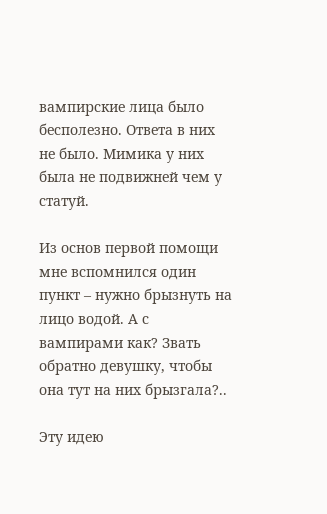вампирские лица было бесполезно. Ответа в них не было. Мимика у них была не подвижней чем у статуй.

Из основ первой помощи мне вспомнился один пункт – нужно брызнуть на лицо водой. А с вампирами как? Звать обратно девушку, чтобы она тут на них брызгала?..

Эту идею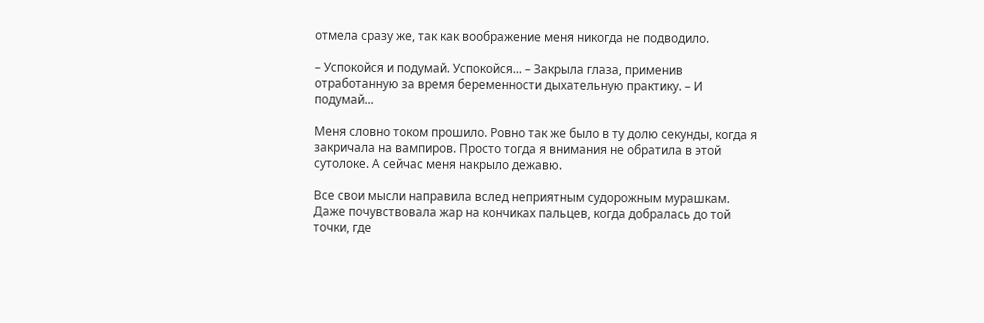отмела сразу же, так как воображение меня никогда не подводило.

– Успокойся и подумай. Успокойся... – Закрыла глаза, применив отработанную за время беременности дыхательную практику. – И подумай...

Меня словно током прошило. Ровно так же было в ту долю секунды, когда я закричала на вампиров. Просто тогда я внимания не обратила в этой сутолоке. А сейчас меня накрыло дежавю.

Все свои мысли направила вслед неприятным судорожным мурашкам. Даже почувствовала жар на кончиках пальцев, когда добралась до той точки, где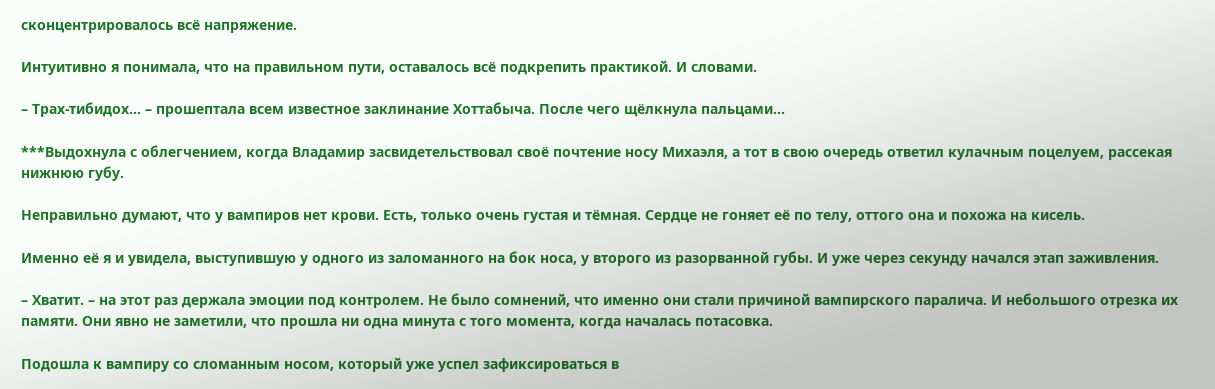сконцентрировалось всё напряжение.

Интуитивно я понимала, что на правильном пути, оставалось всё подкрепить практикой. И словами.

– Трах-тибидох... – прошептала всем известное заклинание Хоттабыча. После чего щёлкнула пальцами...

***Выдохнула с облегчением, когда Владамир засвидетельствовал своё почтение носу Михаэля, а тот в свою очередь ответил кулачным поцелуем, рассекая нижнюю губу.

Неправильно думают, что у вампиров нет крови. Есть, только очень густая и тёмная. Сердце не гоняет её по телу, оттого она и похожа на кисель.

Именно её я и увидела, выступившую у одного из заломанного на бок носа, у второго из разорванной губы. И уже через секунду начался этап заживления.

– Хватит. – на этот раз держала эмоции под контролем. Не было сомнений, что именно они стали причиной вампирского паралича. И небольшого отрезка их памяти. Они явно не заметили, что прошла ни одна минута с того момента, когда началась потасовка.

Подошла к вампиру со сломанным носом, который уже успел зафиксироваться в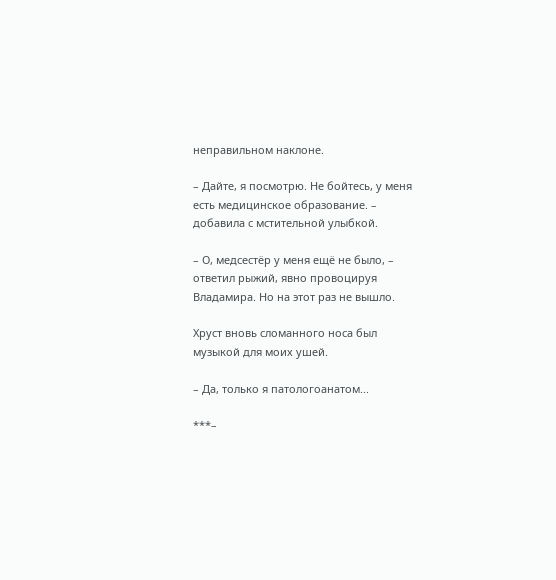неправильном наклоне.

– Дайте, я посмотрю. Не бойтесь, у меня есть медицинское образование. – добавила с мстительной улыбкой.

– О, медсестёр у меня ещё не было, – ответил рыжий, явно провоцируя Владамира. Но на этот раз не вышло.

Хруст вновь сломанного носа был музыкой для моих ушей.

– Да, только я патологоанатом...

***–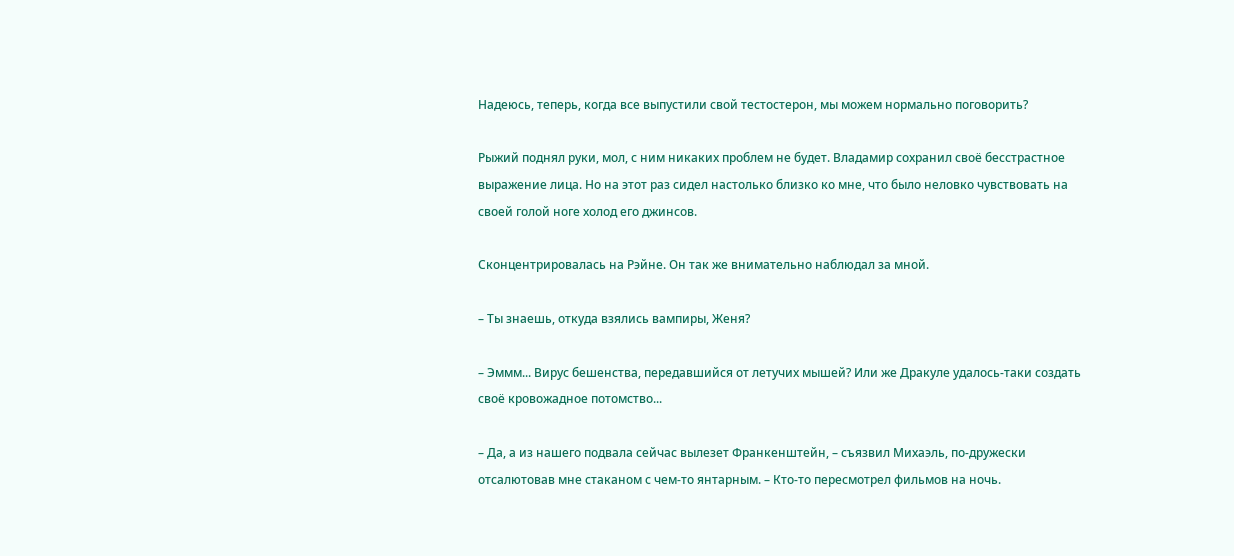Надеюсь, теперь, когда все выпустили свой тестостерон, мы можем нормально поговорить?

Рыжий поднял руки, мол, с ним никаких проблем не будет. Владамир сохранил своё бесстрастное выражение лица. Но на этот раз сидел настолько близко ко мне, что было неловко чувствовать на своей голой ноге холод его джинсов.

Сконцентрировалась на Рэйне. Он так же внимательно наблюдал за мной.

– Ты знаешь, откуда взялись вампиры, Женя?

– Эммм... Вирус бешенства, передавшийся от летучих мышей? Или же Дракуле удалось-таки создать своё кровожадное потомство...

– Да, а из нашего подвала сейчас вылезет Франкенштейн, – съязвил Михаэль, по-дружески отсалютовав мне стаканом с чем-то янтарным. – Кто-то пересмотрел фильмов на ночь.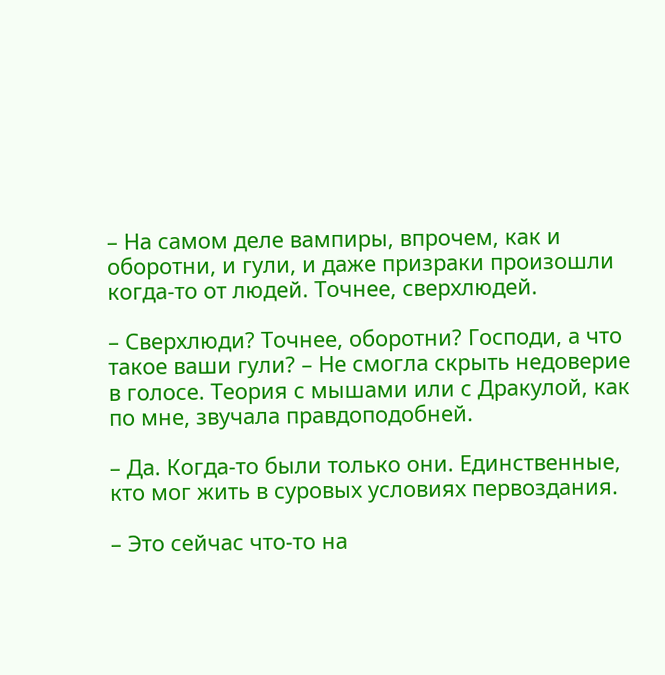– На самом деле вампиры, впрочем, как и оборотни, и гули, и даже призраки произошли когда-то от людей. Точнее, сверхлюдей.

– Сверхлюди? Точнее, оборотни? Господи, а что такое ваши гули? – Не смогла скрыть недоверие в голосе. Теория с мышами или с Дракулой, как по мне, звучала правдоподобней.

– Да. Когда-то были только они. Единственные, кто мог жить в суровых условиях первоздания.

– Это сейчас что-то на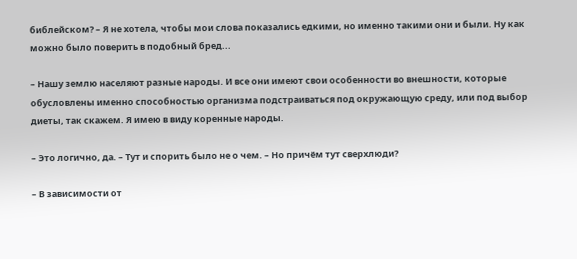библейском? – Я не хотела, чтобы мои слова показались едкими, но именно такими они и были. Ну как можно было поверить в подобный бред...

– Нашу землю населяют разные народы. И все они имеют свои особенности во внешности, которые обусловлены именно способностью организма подстраиваться под окружающую среду, или под выбор диеты, так скажем. Я имею в виду коренные народы.

– Это логично, да. – Тут и спорить было не о чем. – Но причём тут сверхлюди?

– В зависимости от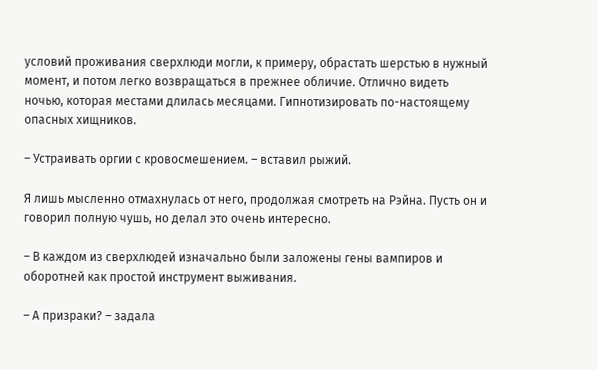условий проживания сверхлюди могли, к примеру, обрастать шерстью в нужный момент, и потом легко возвращаться в прежнее обличие. Отлично видеть ночью, которая местами длилась месяцами. Гипнотизировать по-настоящему опасных хищников.

– Устраивать оргии с кровосмешением. – вставил рыжий.

Я лишь мысленно отмахнулась от него, продолжая смотреть на Рэйна. Пусть он и говорил полную чушь, но делал это очень интересно.

– В каждом из сверхлюдей изначально были заложены гены вампиров и оборотней как простой инструмент выживания.

– А призраки? – задала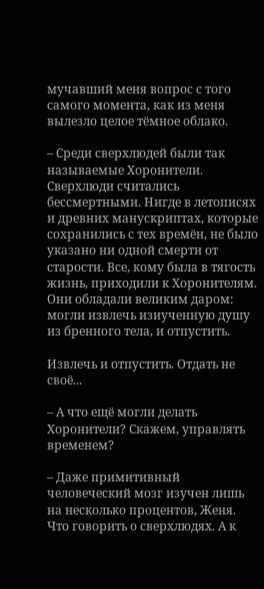мучавший меня вопрос с того самого момента, как из меня вылезло целое тёмное облако.

– Среди сверхлюдей были так называемые Хоронители. Сверхлюди считались бессмертными. Нигде в летописях и древних манускриптах, которые сохранились с тех времён, не было указано ни одной смерти от старости. Все, кому была в тягость жизнь, приходили к Хоронителям. Они обладали великим даром: могли извлечь изиученную душу из бренного тела, и отпустить.

Извлечь и отпустить. Отдать не своё...

– А что ещё могли делать Хоронители? Скажем, управлять временем?

– Даже примитивный человеческий мозг изучен лишь на несколько процентов, Женя. Что говорить о сверхлюдях. А к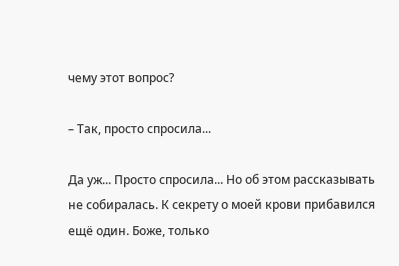чему этот вопрос?

– Так, просто спросила...

Да уж... Просто спросила... Но об этом рассказывать не собиралась. К секрету о моей крови прибавился ещё один. Боже, только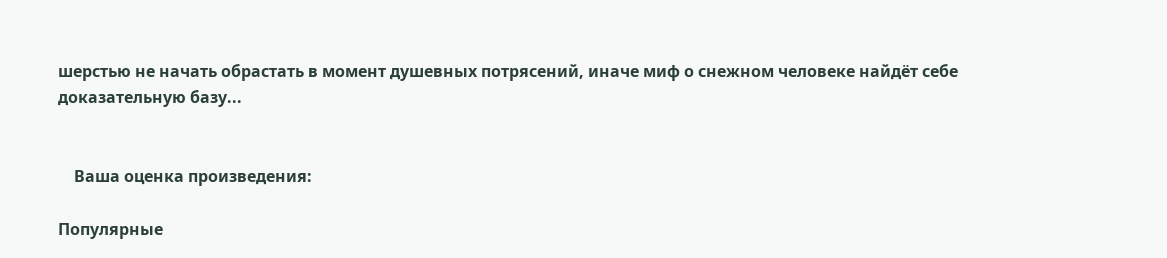шерстью не начать обрастать в момент душевных потрясений, иначе миф о снежном человеке найдёт себе доказательную базу...


    Ваша оценка произведения:

Популярные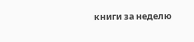книги за неделю